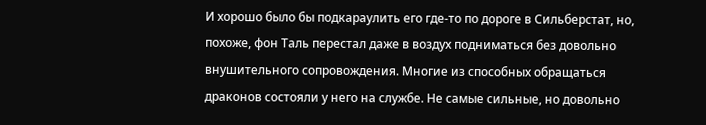И хорошо было бы подкараулить его где-то по дороге в Сильберстат, но, похоже, фон Таль перестал даже в воздух подниматься без довольно внушительного сопровождения. Многие из способных обращаться драконов состояли у него на службе. Не самые сильные, но довольно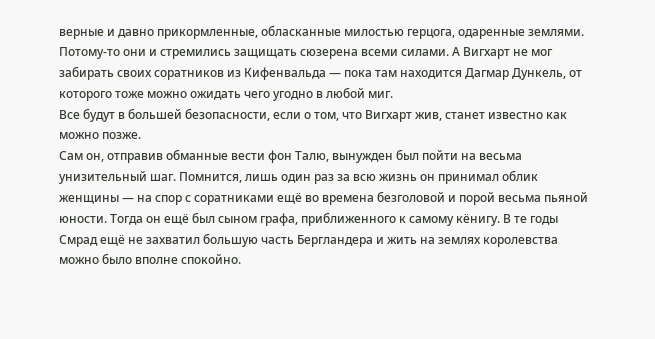верные и давно прикормленные, обласканные милостью герцога, одаренные землями. Потому-то они и стремились защищать сюзерена всеми силами. А Вигхарт не мог забирать своих соратников из Кифенвальда — пока там находится Дагмар Дункель, от которого тоже можно ожидать чего угодно в любой миг.
Все будут в большей безопасности, если о том, что Вигхарт жив, станет известно как можно позже.
Сам он, отправив обманные вести фон Талю, вынужден был пойти на весьма унизительный шаг. Помнится, лишь один раз за всю жизнь он принимал облик женщины — на спор с соратниками ещё во времена безголовой и порой весьма пьяной юности. Тогда он ещё был сыном графа, приближенного к самому кёнигу. В те годы Смрад ещё не захватил большую часть Бергландера и жить на землях королевства можно было вполне спокойно.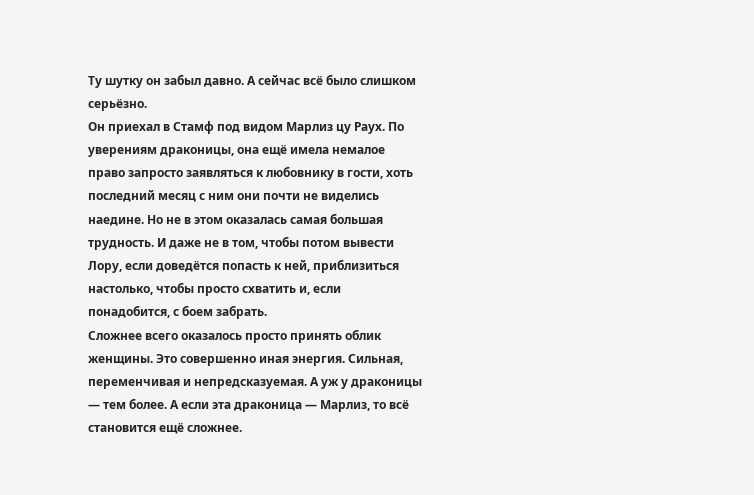Ту шутку он забыл давно. А сейчас всё было слишком серьёзно.
Он приехал в Стамф под видом Марлиз цу Раух. По уверениям драконицы, она ещё имела немалое право запросто заявляться к любовнику в гости, хоть последний месяц с ним они почти не виделись наедине. Но не в этом оказалась самая большая трудность. И даже не в том, чтобы потом вывести Лору, если доведётся попасть к ней, приблизиться настолько, чтобы просто схватить и, если понадобится, с боем забрать.
Сложнее всего оказалось просто принять облик женщины. Это совершенно иная энергия. Сильная, переменчивая и непредсказуемая. А уж у драконицы — тем более. А если эта драконица — Марлиз, то всё становится ещё сложнее.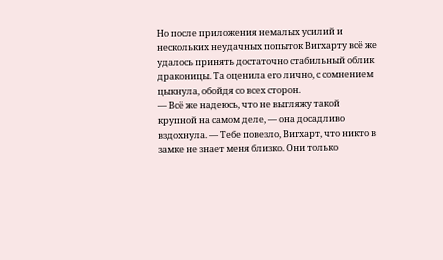Но после приложения немалых усилий и нескольких неудачных попыток Вигхарту всё же удалось принять достаточно стабильный облик драконицы. Та оценила его лично, с сомнением цыкнула, обойдя со всех сторон.
— Всё же надеюсь, что не выгляжу такой крупной на самом деле, — она досадливо вздохнула. — Тебе повезло, Вигхарт, что никто в замке не знает меня близко. Они только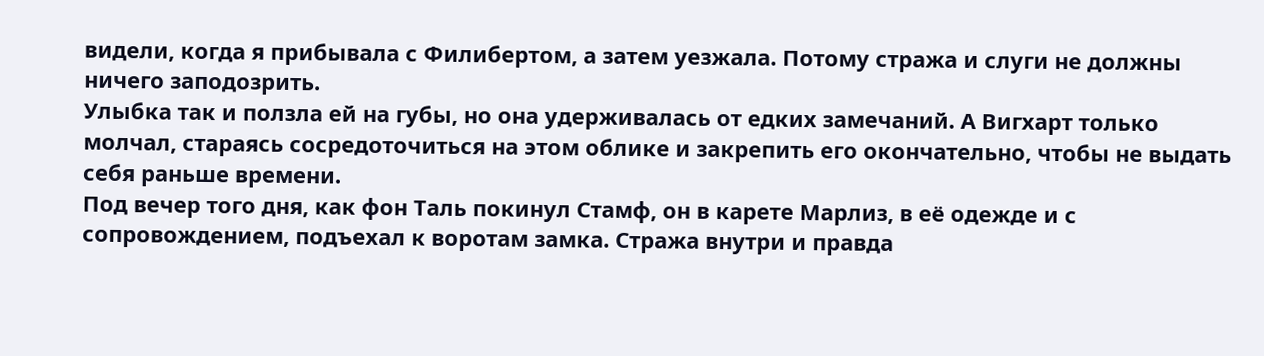видели, когда я прибывала с Филибертом, а затем уезжала. Потому стража и слуги не должны ничего заподозрить.
Улыбка так и ползла ей на губы, но она удерживалась от едких замечаний. А Вигхарт только молчал, стараясь сосредоточиться на этом облике и закрепить его окончательно, чтобы не выдать себя раньше времени.
Под вечер того дня, как фон Таль покинул Стамф, он в карете Марлиз, в её одежде и с сопровождением, подъехал к воротам замка. Стража внутри и правда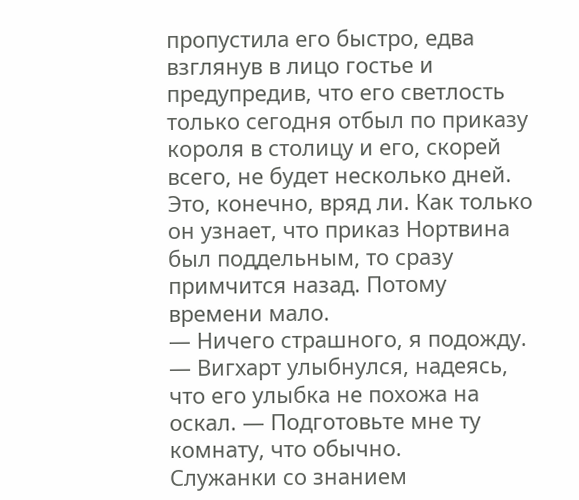пропустила его быстро, едва взглянув в лицо гостье и предупредив, что его светлость только сегодня отбыл по приказу короля в столицу и его, скорей всего, не будет несколько дней.
Это, конечно, вряд ли. Как только он узнает, что приказ Нортвина был поддельным, то сразу примчится назад. Потому времени мало.
— Ничего страшного, я подожду. — Вигхарт улыбнулся, надеясь, что его улыбка не похожа на оскал. — Подготовьте мне ту комнату, что обычно.
Служанки со знанием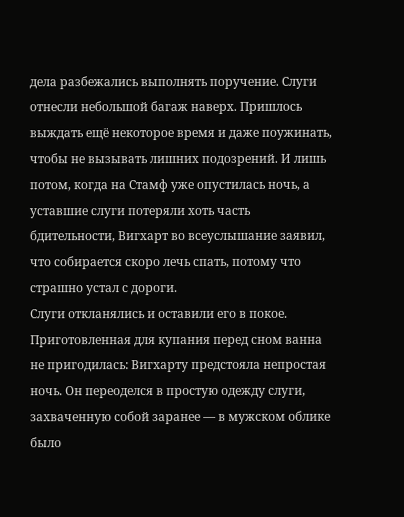дела разбежались выполнять поручение. Слуги отнесли небольшой багаж наверх. Пришлось выждать ещё некоторое время и даже поужинать, чтобы не вызывать лишних подозрений. И лишь потом, когда на Стамф уже опустилась ночь, а уставшие слуги потеряли хоть часть бдительности, Вигхарт во всеуслышание заявил, что собирается скоро лечь спать, потому что страшно устал с дороги.
Слуги откланялись и оставили его в покое. Приготовленная для купания перед сном ванна не пригодилась: Вигхарту предстояла непростая ночь. Он переоделся в простую одежду слуги, захваченную собой заранее — в мужском облике было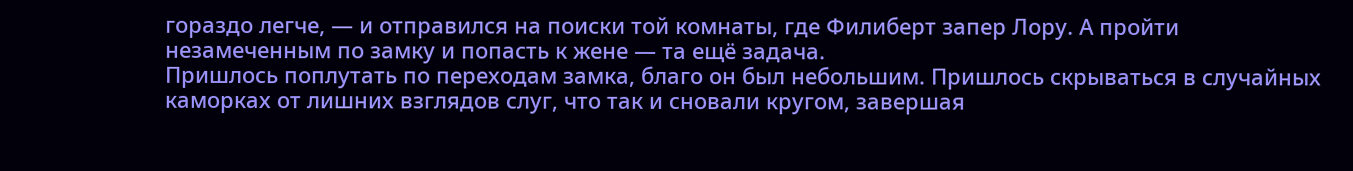гораздо легче, — и отправился на поиски той комнаты, где Филиберт запер Лору. А пройти незамеченным по замку и попасть к жене — та ещё задача.
Пришлось поплутать по переходам замка, благо он был небольшим. Пришлось скрываться в случайных каморках от лишних взглядов слуг, что так и сновали кругом, завершая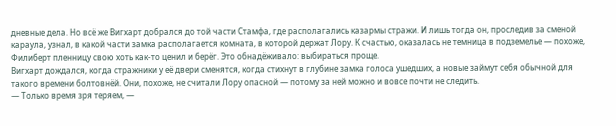дневные дела. Но всё же Вигхарт добрался до той части Стамфа, где располагались казармы стражи. И лишь тогда он, проследив за сменой караула, узнал, в какой части замка располагается комната, в которой держат Лору. К счастью, оказалась не темница в подземелье — похоже, Филиберт пленницу свою хоть как-то ценил и берёг. Это обнадёживало: выбираться проще.
Вигхарт дождался, когда стражники у её двери сменятся, когда стихнут в глубине замка голоса ушедших, а новые займут себя обычной для такого времени болтовнёй. Они, похоже, не считали Лору опасной — потому за ней можно и вовсе почти не следить.
— Только время зря теряем, —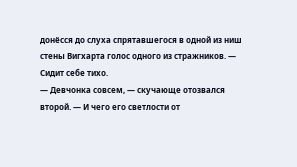донёсся до слуха спрятавшегося в одной из ниш стены Вигхарта голос одного из стражников. — Сидит себе тихо.
— Девчонка совсем, — скучающе отозвался второй. — И чего его светлости от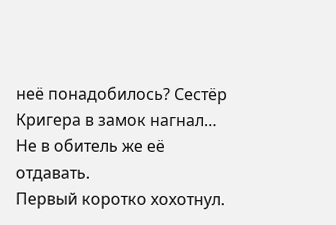неё понадобилось? Сестёр Кригера в замок нагнал… Не в обитель же её отдавать.
Первый коротко хохотнул.